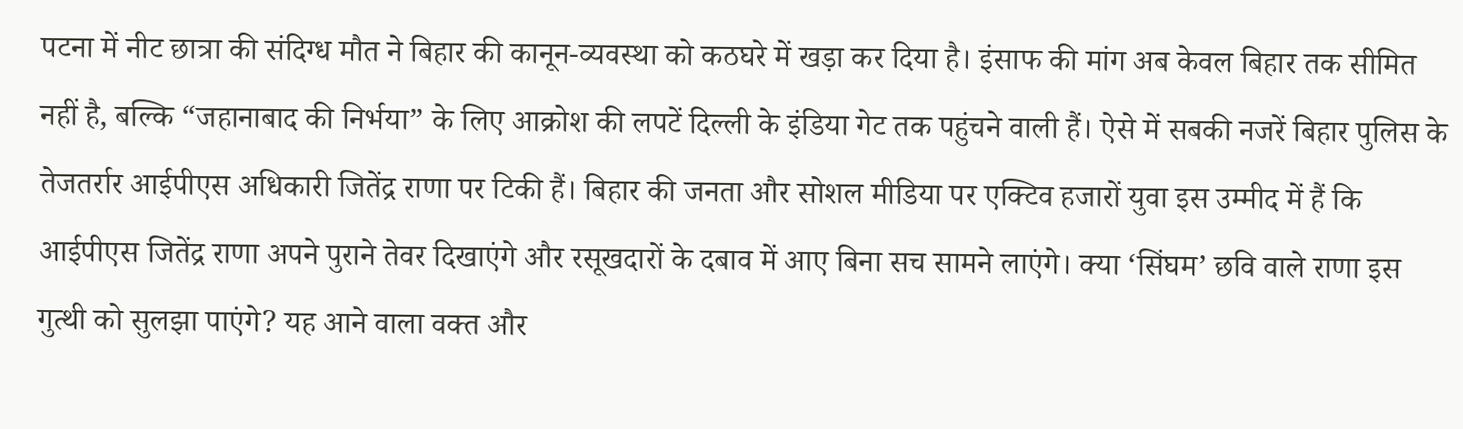पटना में नीट छात्रा की संदिग्ध मौत ने बिहार की कानून-व्यवस्था को कठघरे में खड़ा कर दिया है। इंसाफ की मांग अब केवल बिहार तक सीमित नहीं है, बल्कि “जहानाबाद की निर्भया” के लिए आक्रोश की लपटें दिल्ली के इंडिया गेट तक पहुंचने वाली हैं। ऐसे में सबकी नजरें बिहार पुलिस के तेजतर्रार आईपीएस अधिकारी जितेंद्र राणा पर टिकी हैं। बिहार की जनता और सोशल मीडिया पर एक्टिव हजारों युवा इस उम्मीद में हैं कि आईपीएस जितेंद्र राणा अपने पुराने तेवर दिखाएंगे और रसूखदारों के दबाव में आए बिना सच सामने लाएंगे। क्या ‘सिंघम’ छवि वाले राणा इस गुत्थी को सुलझा पाएंगे? यह आने वाला वक्त और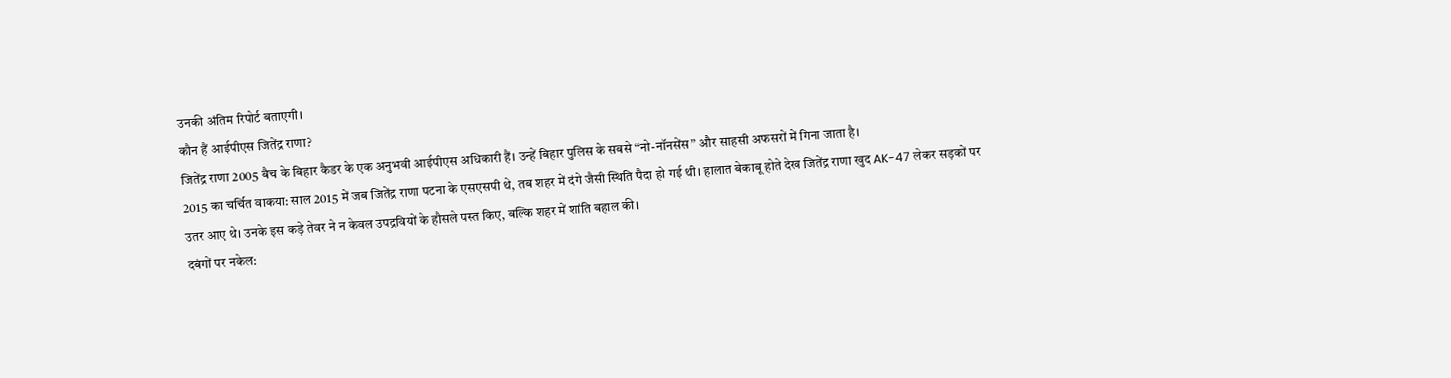उनकी अंतिम रिपोर्ट बताएगी।
कौन हैं आईपीएस जितेंद्र राणा?
जितेंद्र राणा 2005 बैच के बिहार कैडर के एक अनुभवी आईपीएस अधिकारी हैं। उन्हें बिहार पुलिस के सबसे “नो-नॉनसेंस” और साहसी अफसरों में गिना जाता है।
2015 का चर्चित वाकया: साल 2015 में जब जितेंद्र राणा पटना के एसएसपी थे, तब शहर में दंगे जैसी स्थिति पैदा हो गई थी। हालात बेकाबू होते देख जितेंद्र राणा खुद AK-47 लेकर सड़कों पर उतर आए थे। उनके इस कड़े तेवर ने न केवल उपद्रवियों के हौसले पस्त किए, बल्कि शहर में शांति बहाल की।
दबंगों पर नकेल: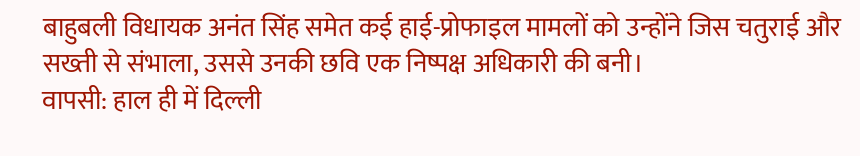बाहुबली विधायक अनंत सिंह समेत कई हाई-प्रोफाइल मामलों को उन्होंने जिस चतुराई और सख्ती से संभाला, उससे उनकी छवि एक निष्पक्ष अधिकारी की बनी।
वापसी: हाल ही में दिल्ली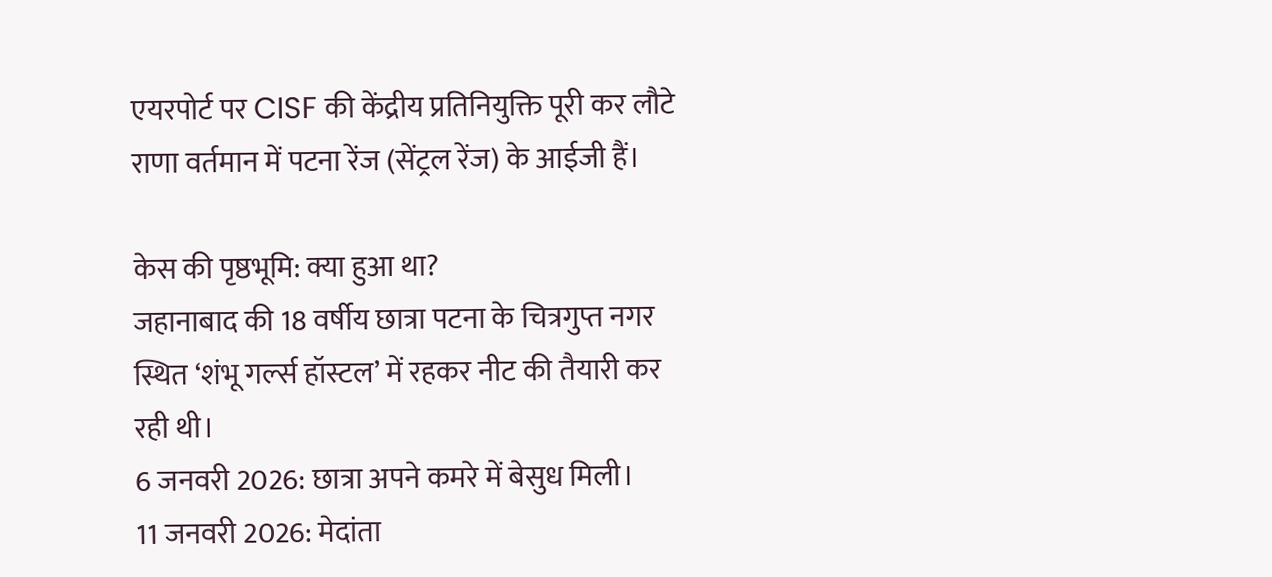एयरपोर्ट पर CISF की केंद्रीय प्रतिनियुक्ति पूरी कर लौटे राणा वर्तमान में पटना रेंज (सेंट्रल रेंज) के आईजी हैं।

केस की पृष्ठभूमि: क्या हुआ था?
जहानाबाद की 18 वर्षीय छात्रा पटना के चित्रगुप्त नगर स्थित ‘शंभू गर्ल्स हॉस्टल’ में रहकर नीट की तैयारी कर रही थी।
6 जनवरी 2026: छात्रा अपने कमरे में बेसुध मिली।
11 जनवरी 2026: मेदांता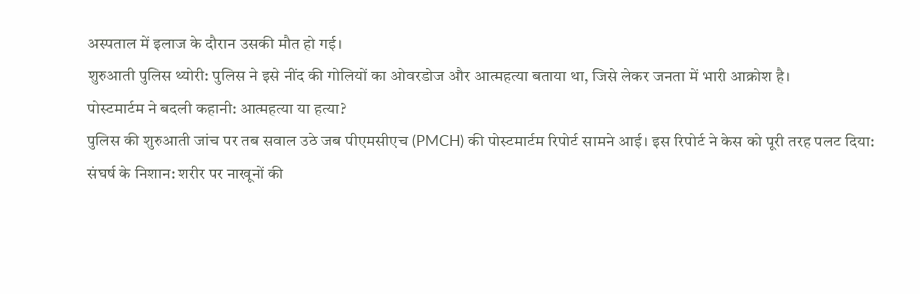अस्पताल में इलाज के दौरान उसकी मौत हो गई।
शुरुआती पुलिस थ्योरी: पुलिस ने इसे नींद की गोलियों का ओवरडोज और आत्महत्या बताया था, जिसे लेकर जनता में भारी आक्रोश है।
पोस्टमार्टम ने बदली कहानी: आत्महत्या या हत्या?
पुलिस की शुरुआती जांच पर तब सवाल उठे जब पीएमसीएच (PMCH) की पोस्टमार्टम रिपोर्ट सामने आई। इस रिपोर्ट ने केस को पूरी तरह पलट दिया:
संघर्ष के निशान: शरीर पर नाखूनों की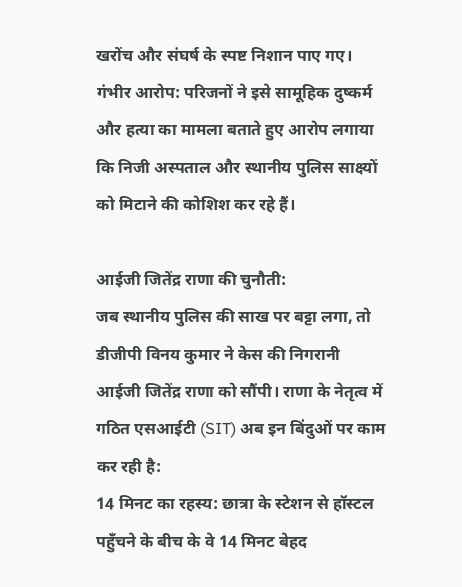खरोंच और संघर्ष के स्पष्ट निशान पाए गए।
गंभीर आरोप: परिजनों ने इसे सामूहिक दुष्कर्म और हत्या का मामला बताते हुए आरोप लगाया कि निजी अस्पताल और स्थानीय पुलिस साक्ष्यों को मिटाने की कोशिश कर रहे हैं।

आईजी जितेंद्र राणा की चुनौती:
जब स्थानीय पुलिस की साख पर बट्टा लगा, तो डीजीपी विनय कुमार ने केस की निगरानी आईजी जितेंद्र राणा को सौंपी। राणा के नेतृत्व में गठित एसआईटी (SIT) अब इन बिंदुओं पर काम कर रही है:
14 मिनट का रहस्य: छात्रा के स्टेशन से हॉस्टल पहुँचने के बीच के वे 14 मिनट बेहद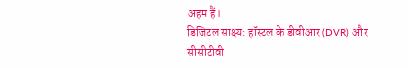अहम हैं।
डिजिटल साक्ष्य: हॉस्टल के डीवीआर (DVR) और सीसीटीवी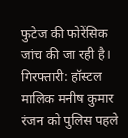फुटेज की फोरेंसिक जांच की जा रही है।
गिरफ्तारी: हॉस्टल मालिक मनीष कुमार रंजन को पुलिस पहले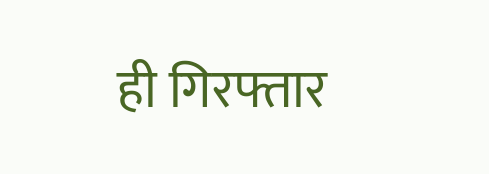ही गिरफ्तार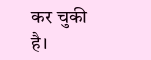कर चुकी है।